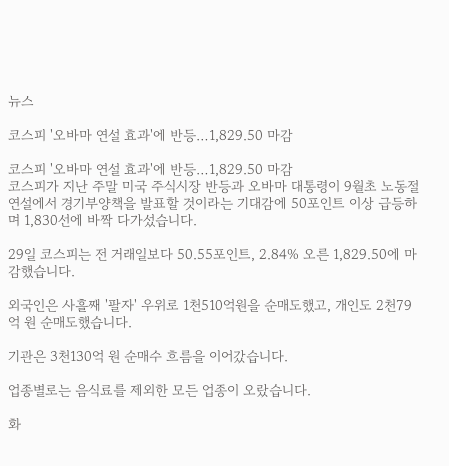뉴스

코스피 '오바마 연설 효과'에 반등…1,829.50 마감

코스피 '오바마 연설 효과'에 반등…1,829.50 마감
코스피가 지난 주말 미국 주식시장 반등과 오바마 대통령이 9월초 노동절 연설에서 경기부양책을 발표할 것이라는 기대감에 50포인트 이상 급등하며 1,830선에 바짝 다가섰습니다.

29일 코스피는 전 거래일보다 50.55포인트, 2.84% 오른 1,829.50에 마감했습니다.

외국인은 사흘째 '팔자' 우위로 1천510억원을 순매도했고, 개인도 2천79억 원 순매도했습니다.

기관은 3천130억 원 순매수 흐름을 이어갔습니다.

업종별로는 음식료를 제외한 모든 업종이 오랐습니다.

화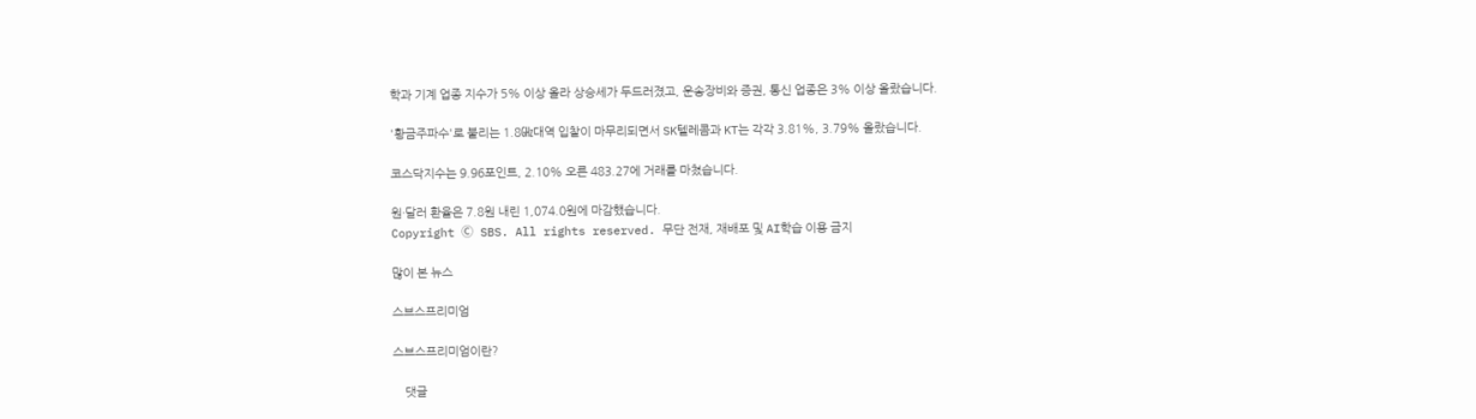학과 기계 업종 지수가 5% 이상 올라 상승세가 두드러졌고, 운송장비와 증권, 통신 업종은 3% 이상 올랐습니다.

'황금주파수'로 불리는 1.8㎓대역 입찰이 마무리되면서 SK텔레콤과 KT는 각각 3.81%, 3.79% 올랐습니다.

코스닥지수는 9.96포인트, 2.10% 오른 483.27에 거래를 마쳤습니다.

원·달러 환율은 7.8원 내린 1,074.0원에 마감했습니다.
Copyright Ⓒ SBS. All rights reserved. 무단 전재, 재배포 및 AI학습 이용 금지

많이 본 뉴스

스브스프리미엄

스브스프리미엄이란?

    댓글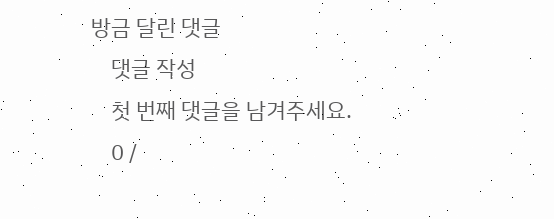방금 달린 댓글
    댓글 작성
    첫 번째 댓글을 남겨주세요.
    0 /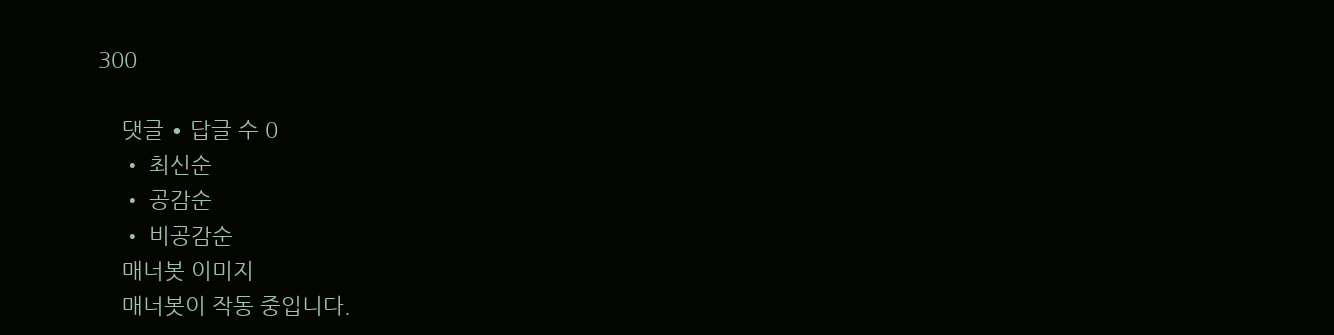300

    댓글 ∙ 답글 수 0
    • 최신순
    • 공감순
    • 비공감순
    매너봇 이미지
    매너봇이 작동 중입니다.